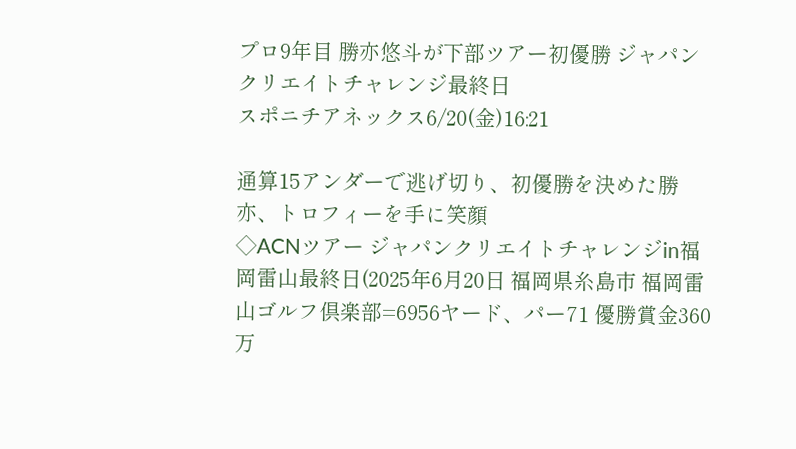プロ9年目 勝亦悠斗が下部ツアー初優勝 ジャパンクリエイトチャレンジ最終日
スポニチアネックス6/20(金)16:21

通算15アンダーで逃げ切り、初優勝を決めた勝亦、トロフィーを手に笑顔
◇ACNツアー ジャパンクリエイトチャレンジin福岡雷山最終日(2025年6月20日 福岡県糸島市 福岡雷山ゴルフ倶楽部=6956ヤード、パー71 優勝賞金360万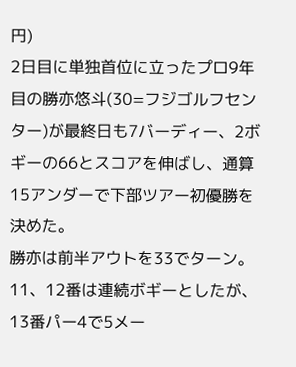円)
2日目に単独首位に立ったプロ9年目の勝亦悠斗(30=フジゴルフセンター)が最終日も7バーディー、2ボギーの66とスコアを伸ばし、通算15アンダーで下部ツアー初優勝を決めた。
勝亦は前半アウトを33でターン。11、12番は連続ボギーとしたが、13番パー4で5メー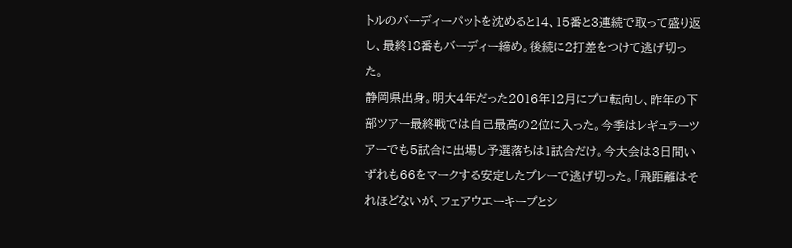トルのバーディーパットを沈めると14、15番と3連続で取って盛り返し、最終18番もバーディー締め。後続に2打差をつけて逃げ切った。
静岡県出身。明大4年だった2016年12月にプロ転向し、昨年の下部ツアー最終戦では自己最高の2位に入った。今季はレギュラーツアーでも5試合に出場し予選落ちは1試合だけ。今大会は3日間いずれも66をマークする安定したプレーで逃げ切った。「飛距離はそれほどないが、フェアウエーキープとシ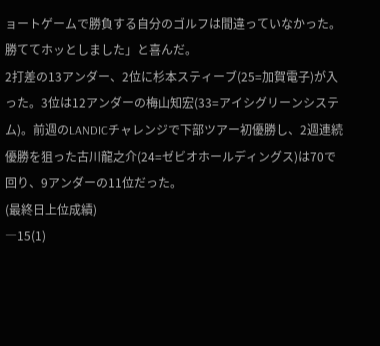ョートゲームで勝負する自分のゴルフは間違っていなかった。勝ててホッとしました」と喜んだ。
2打差の13アンダー、2位に杉本スティーブ(25=加賀電子)が入った。3位は12アンダーの梅山知宏(33=アイシグリーンシステム)。前週のLANDICチャレンジで下部ツアー初優勝し、2週連続優勝を狙った古川龍之介(24=ゼビオホールディングス)は70で回り、9アンダーの11位だった。
(最終日上位成績)
―15(1)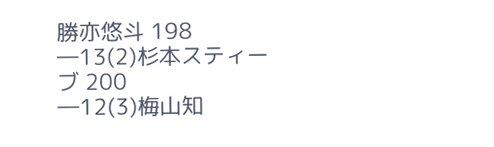勝亦悠斗 198
―13(2)杉本スティーブ 200
―12(3)梅山知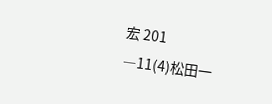宏 201
―11(4)松田一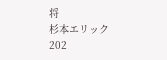将
杉本エリック 202